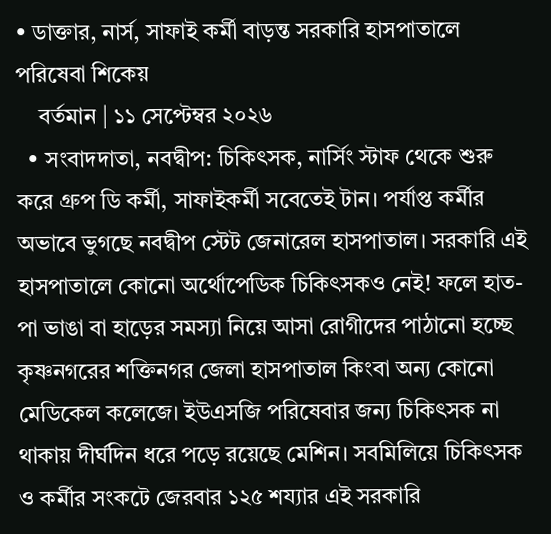• ডাক্তার, নার্স, সাফাই কর্মী বাড়ন্ত সরকারি হাসপাতালে পরিষেবা শিকেয়
    বর্তমান | ১১ সেপ্টেম্বর ২০২৬
  • সংবাদদাতা, নবদ্বীপ: চিকিৎসক, নার্সিং স্টাফ থেকে শুরু করে গ্রুপ ডি কর্মী, সাফাইকর্মী সবেতেই টান। পর্যাপ্ত কর্মীর অভাবে ভুগছে নবদ্বীপ স্টেট জেনারেল হাসপাতাল। সরকারি এই হাসপাতালে কোনো অর্থোপেডিক চিকিৎসকও নেই! ফলে হাত-পা ভাঙা বা হাড়ের সমস্যা নিয়ে আসা রোগীদের পাঠানো হচ্ছে কৃষ্ণনগরের শক্তিনগর জেলা হাসপাতাল কিংবা অন্য কোনো মেডিকেল কলেজে। ইউএসজি পরিষেবার জন্য চিকিৎসক না থাকায় দীর্ঘদিন ধরে পড়ে রয়েছে মেশিন। সবমিলিয়ে চিকিৎসক ও কর্মীর সংকটে জেরবার ১২৫ শয্যার এই সরকারি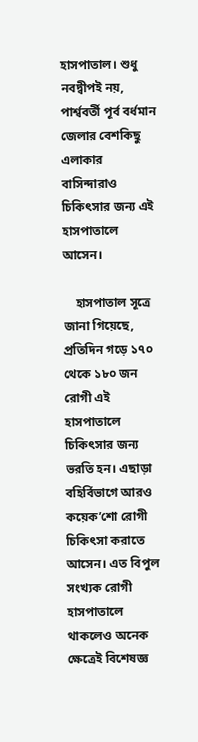হাসপাতাল। শুধু নবদ্বীপই নয়, পার্শ্ববর্তী পূর্ব বর্ধমান জেলার বেশকিছু এলাকার বাসিন্দারাও চিকিৎসার জন্য এই হাসপাতালে আসেন।

    হাসপাতাল সূত্রে জানা গিয়েছে, প্রতিদিন গড়ে ১৭০ থেকে ১৮০ জন রোগী এই হাসপাতালে চিকিৎসার জন্য ভরতি হন। এছাড়া বহির্বিভাগে আরও কয়েক’শো রোগী চিকিৎসা করাতে আসেন। এত বিপুল সংখ্যক রোগী হাসপাতালে থাকলেও অনেক ক্ষেত্রেই বিশেষজ্ঞ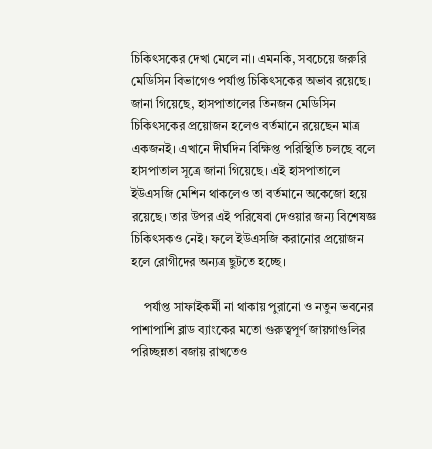চিকিৎসকের দেখা মেলে না। এমনকি, সবচেয়ে জরুরি মেডিসিন বিভাগেও পর্যাপ্ত চিকিৎসকের অভাব রয়েছে। জানা গিয়েছে, হাসপাতালের তিনজন মেডিসিন চিকিৎসকের প্রয়োজন হলেও বর্তমানে রয়েছেন মাত্র একজনই। এখানে দীর্ঘদিন বিক্ষিপ্ত পরিস্থিতি চলছে বলে হাসপাতাল সূত্রে জানা গিয়েছে। এই হাসপাতালে ইউএসজি মেশিন থাকলেও তা বর্তমানে অকেজো হয়ে রয়েছে। তার উপর এই পরিষেবা দেওয়ার জন্য বিশেষজ্ঞ চিকিৎসকও নেই। ফলে ইউএসজি করানোর প্রয়োজন হলে রোগীদের অন্যত্র ছুটতে হচ্ছে।

    পর্যাপ্ত সাফাইকর্মী না থাকায় পুরানো ও নতুন ভবনের পাশাপাশি ব্লাড ব্যাংকের মতো গুরুত্বপূর্ণ জায়গাগুলির পরিচ্ছন্নতা বজায় রাখতেও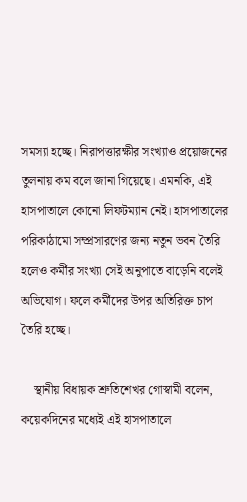সমস্যা হচ্ছে। নিরাপত্তারক্ষীর সংখ্যাও প্রয়োজনের তুলনায় কম বলে জানা গিয়েছে। এমনকি, এই হাসপাতালে কোনো লিফটম্যান নেই। হাসপাতালের পরিকাঠামো সম্প্রসারণের জন্য নতুন ভবন তৈরি হলেও কর্মীর সংখ্যা সেই অনুপাতে বাড়েনি বলেই অভিযোগ। ফলে কর্মীদের উপর অতিরিক্ত চাপ তৈরি হচ্ছে।

    স্থানীয় বিধায়ক শ্রুতিশেখর গোস্বামী বলেন, কয়েকদিনের মধ্যেই এই হাসপাতালে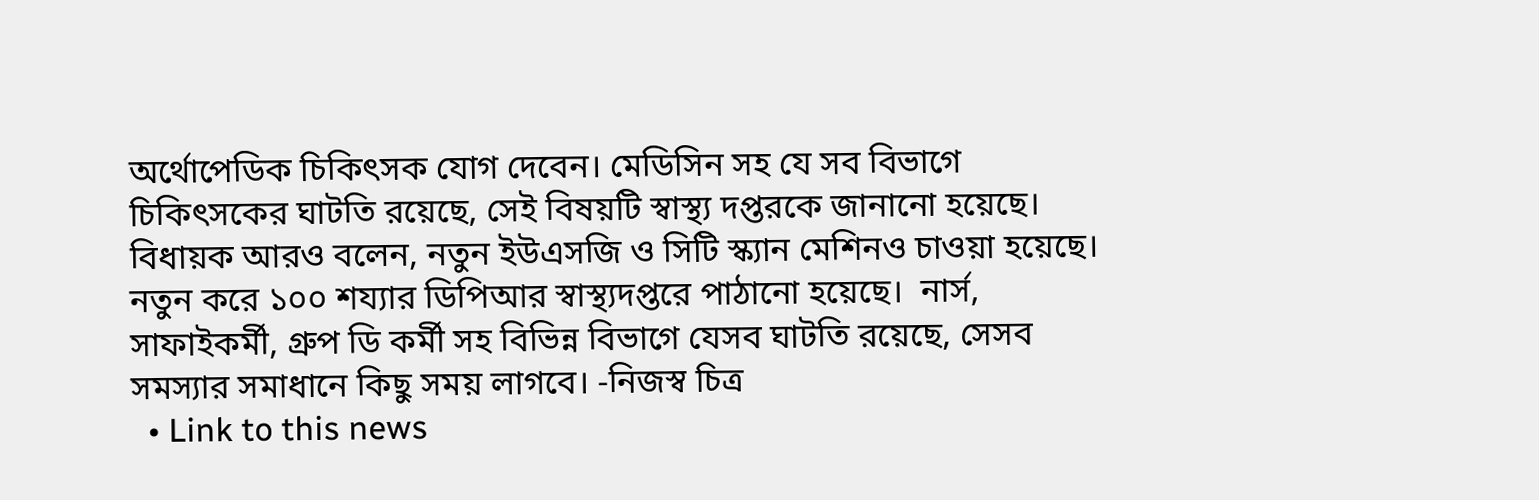অর্থোপেডিক চিকিৎসক যোগ দেবেন। মেডিসিন সহ যে সব বিভাগে চিকিৎসকের ঘাটতি রয়েছে, সেই বিষয়টি স্বাস্থ্য দপ্তরকে জানানো হয়েছে। বিধায়ক আরও বলেন, নতুন ইউএসজি ও সিটি স্ক্যান মেশিনও চাওয়া হয়েছে। নতুন করে ১০০ শয্যার ডিপিআর স্বাস্থ্যদপ্তরে পাঠানো হয়েছে।  নার্স, সাফাইকর্মী, গ্রুপ ডি কর্মী সহ বিভিন্ন বিভাগে যেসব ঘাটতি রয়েছে, সেসব সমস্যার সমাধানে কিছু সময় লাগবে। -নিজস্ব চিত্র
  • Link to this news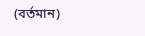(বর্তমান)